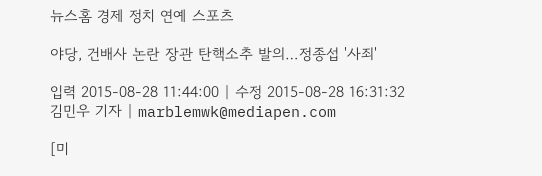뉴스홈 경제 정치 연예 스포츠

야당, 건배사 논란 장관 탄핵소추 발의…정종섭 '사죄'

입력 2015-08-28 11:44:00 | 수정 2015-08-28 16:31:32
김민우 기자 | marblemwk@mediapen.com

[미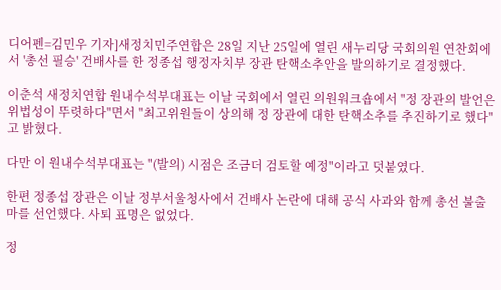디어펜=김민우 기자]새정치민주연합은 28일 지난 25일에 열린 새누리당 국회의원 연찬회에서 '총선 필승' 건배사를 한 정종섭 행정자치부 장관 탄핵소추안을 발의하기로 결정했다.

이춘석 새정치연합 원내수석부대표는 이날 국회에서 열린 의원워크숍에서 "정 장관의 발언은 위법성이 뚜렷하다"면서 "최고위원들이 상의해 정 장관에 대한 탄핵소추를 추진하기로 했다"고 밝혔다.

다만 이 원내수석부대표는 "(발의) 시점은 조금더 검토할 예정"이라고 덧붙였다.

한편 정종섭 장관은 이날 정부서울청사에서 건배사 논란에 대해 공식 사과와 함께 총선 불출마를 선언했다. 사퇴 표명은 없었다.

정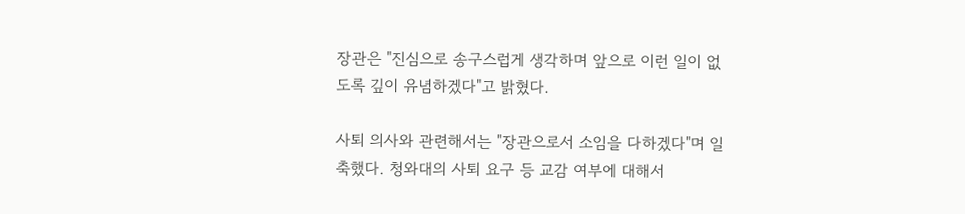장관은 "진심으로 송구스럽게 생각하며 앞으로 이런 일이 없도록 깊이 유념하겠다"고 밝혔다.

사퇴 의사와 관련해서는 "장관으로서 소임을 다하겠다"며 일축했다. 청와대의 사퇴 요구 등 교감 여부에 대해서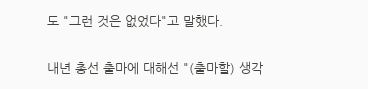도 "그런 것은 없었다"고 말했다.

내년 총선 출마에 대해선 "(출마할) 생각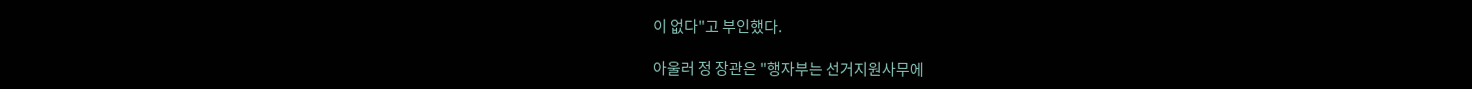이 없다"고 부인했다.

아울러 정 장관은 "행자부는 선거지원사무에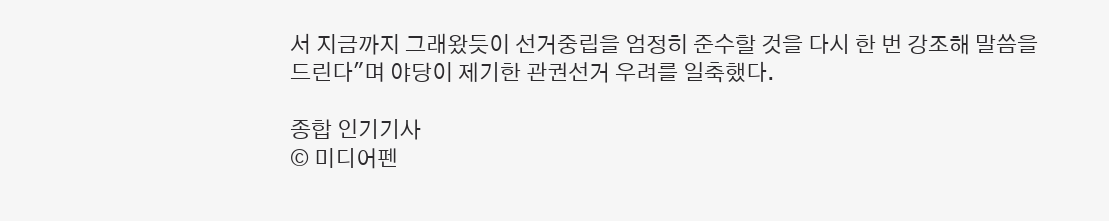서 지금까지 그래왔듯이 선거중립을 엄정히 준수할 것을 다시 한 번 강조해 말씀을 드린다"며 야당이 제기한 관권선거 우려를 일축했다.

종합 인기기사
© 미디어펜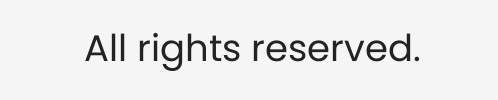All rights reserved.